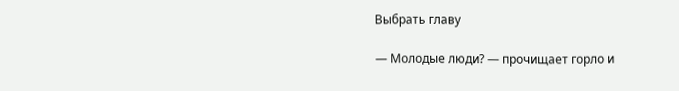Выбрать главу

— Молодые люди? — прочищает горло и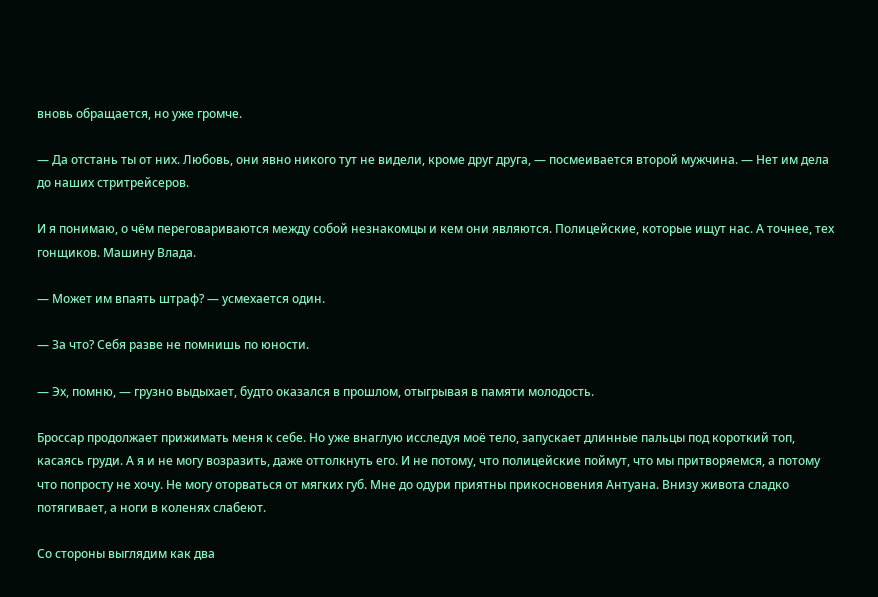вновь обращается, но уже громче.

— Да отстань ты от них. Любовь, они явно никого тут не видели, кроме друг друга, — посмеивается второй мужчина. — Нет им дела до наших стритрейсеров.

И я понимаю, о чём переговариваются между собой незнакомцы и кем они являются. Полицейские, которые ищут нас. А точнее, тех гонщиков. Машину Влада.

— Может им впаять штраф? — усмехается один.

— За что? Себя разве не помнишь по юности.

— Эх, помню, — грузно выдыхает, будто оказался в прошлом, отыгрывая в памяти молодость.

Броссар продолжает прижимать меня к себе. Но уже внаглую исследуя моё тело, запускает длинные пальцы под короткий топ, касаясь груди. А я и не могу возразить, даже оттолкнуть его. И не потому, что полицейские поймут, что мы притворяемся, а потому что попросту не хочу. Не могу оторваться от мягких губ. Мне до одури приятны прикосновения Антуана. Внизу живота сладко потягивает, а ноги в коленях слабеют.

Со стороны выглядим как два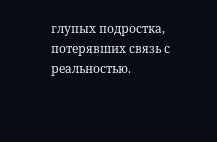глупых подростка, потерявших связь с реальностью.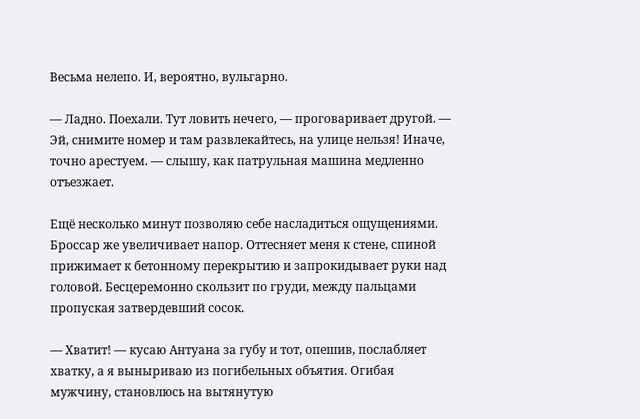Весьма нелепо. И, вероятно, вульгарно.

— Ладно. Поехали. Тут ловить нечего, — проговаривает другой. — Эй, снимите номер и там развлекайтесь, на улице нельзя! Иначе, точно арестуем. — слышу, как патрульная машина медленно отъезжает.

Ещё несколько минут позволяю себе насладиться ощущениями. Броссар же увеличивает напор. Оттесняет меня к стене, спиной прижимает к бетонному перекрытию и запрокидывает руки над головой. Бесцеремонно скользит по груди, между пальцами пропуская затвердевший сосок.

— Хватит! — кусаю Антуана за губу и тот, опешив, послабляет хватку, а я выныриваю из погибельных объятия. Огибая мужчину, становлюсь на вытянутую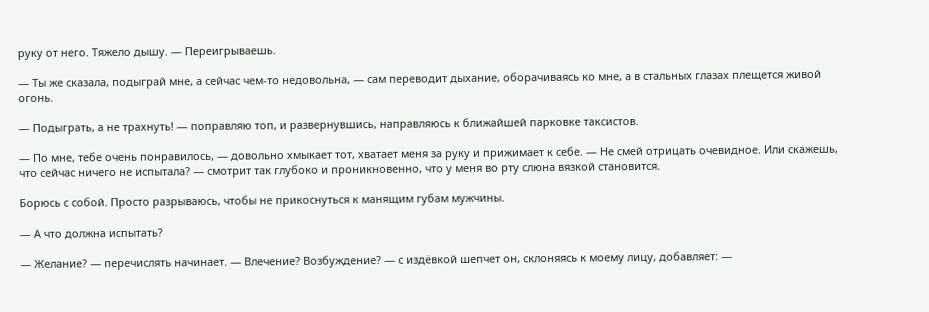руку от него. Тяжело дышу. — Переигрываешь.

— Ты же сказала, подыграй мне, а сейчас чем-то недовольна, — сам переводит дыхание, оборачиваясь ко мне, а в стальных глазах плещется живой огонь.

— Подыграть, а не трахнуть! — поправляю топ, и развернувшись, направляюсь к ближайшей парковке таксистов.

— По мне, тебе очень понравилось, — довольно хмыкает тот, хватает меня за руку и прижимает к себе. — Не смей отрицать очевидное. Или скажешь, что сейчас ничего не испытала? — смотрит так глубоко и проникновенно, что у меня во рту слюна вязкой становится.

Борюсь с собой. Просто разрываюсь, чтобы не прикоснуться к манящим губам мужчины.

— А что должна испытать?

— Желание? — перечислять начинает. — Влечение? Возбуждение? — с издёвкой шепчет он, склоняясь к моему лицу, добавляет: —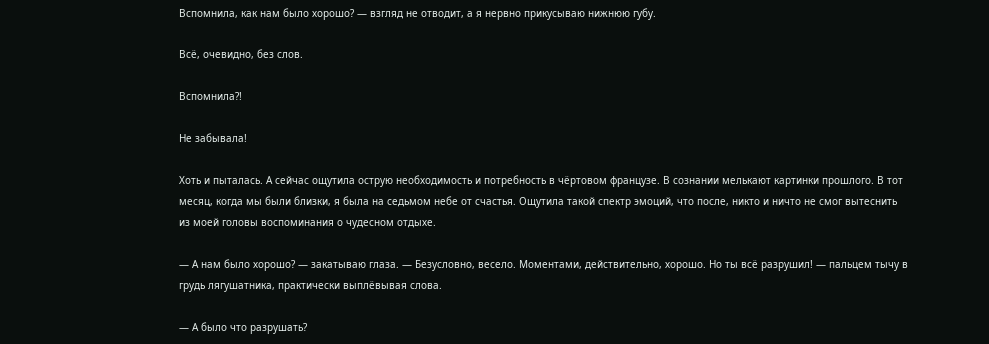Вспомнила, как нам было хорошо? — взгляд не отводит, а я нервно прикусываю нижнюю губу.

Всё, очевидно, без слов.

Вспомнила?!

Не забывала!

Хоть и пыталась. А сейчас ощутила острую необходимость и потребность в чёртовом французе. В сознании мелькают картинки прошлого. В тот месяц, когда мы были близки, я была на седьмом небе от счастья. Ощутила такой спектр эмоций, что после, никто и ничто не смог вытеснить из моей головы воспоминания о чудесном отдыхе.

— А нам было хорошо? — закатываю глаза. — Безусловно, весело. Моментами, действительно, хорошо. Но ты всё разрушил! — пальцем тычу в грудь лягушатника, практически выплёвывая слова.

— А было что разрушать?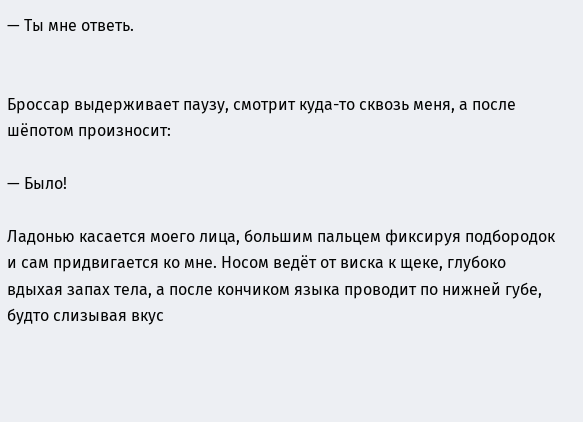— Ты мне ответь.


Броссар выдерживает паузу, смотрит куда-то сквозь меня, а после шёпотом произносит:

— Было!

Ладонью касается моего лица, большим пальцем фиксируя подбородок и сам придвигается ко мне. Носом ведёт от виска к щеке, глубоко вдыхая запах тела, а после кончиком языка проводит по нижней губе, будто слизывая вкус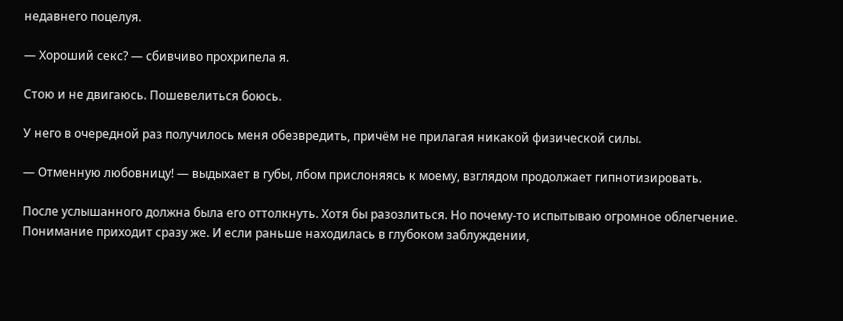недавнего поцелуя.

— Хороший секс? — сбивчиво прохрипела я.

Стою и не двигаюсь. Пошевелиться боюсь.

У него в очередной раз получилось меня обезвредить, причём не прилагая никакой физической силы.

— Отменную любовницу! — выдыхает в губы, лбом прислоняясь к моему, взглядом продолжает гипнотизировать.

После услышанного должна была его оттолкнуть. Хотя бы разозлиться. Но почему-то испытываю огромное облегчение. Понимание приходит сразу же. И если раньше находилась в глубоком заблуждении,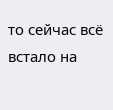то сейчас всё встало на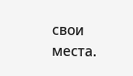свои места.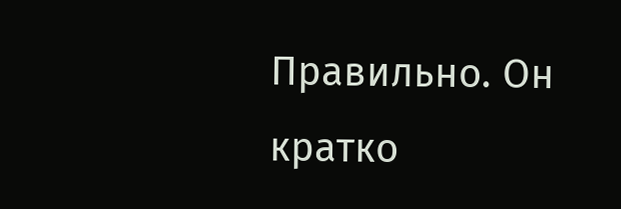Правильно. Он кратко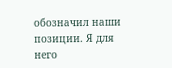обозначил наши позиции. Я для него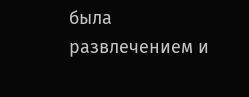была развлечением и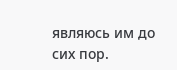являюсь им до сих пор.